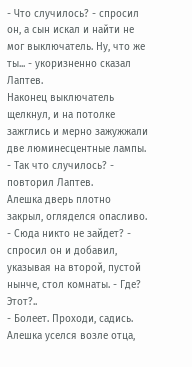- Что случилось? - спросил он, а сын искал и найти не мог выключатель. Ну, что же ты... - укоризненно сказал Лаптев.
Наконец выключатель щелкнул, и на потолке зажглись и мерно зажужжали две люминесцентные лампы.
- Так что случилось? - повторил Лаптев.
Алешка дверь плотно закрыл, огляделся опасливо.
- Сюда никто не зайдет? - спросил он и добавил, указывая на второй, пустой нынче, стол комнаты. - Где? Этот?..
- Болеет. Проходи, садись.
Алешка уселся возле отца,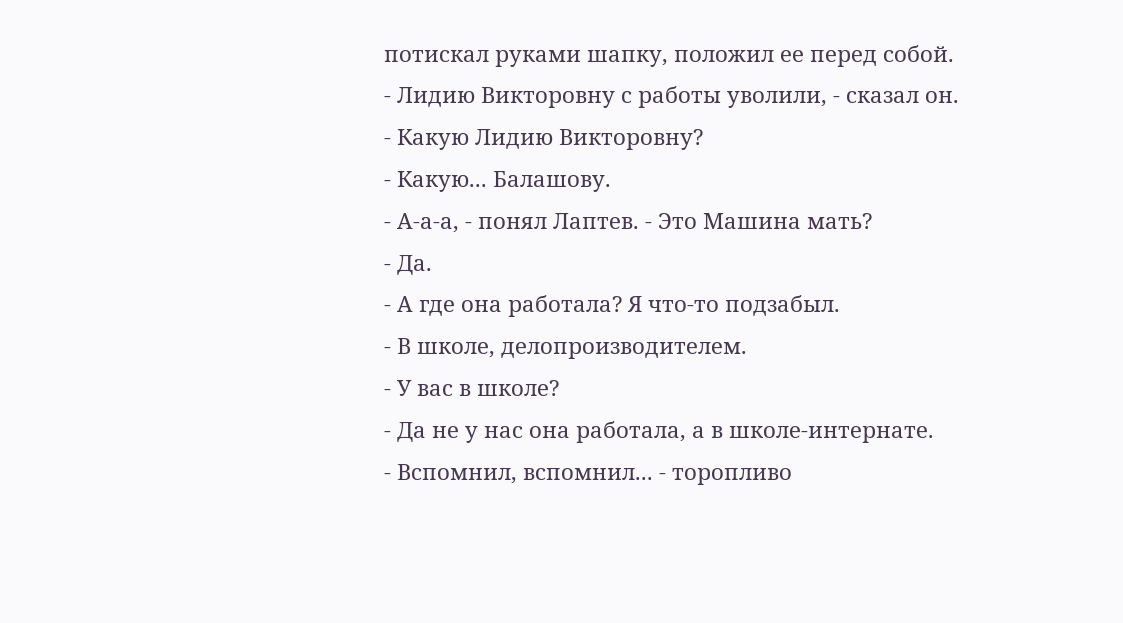потискал руками шапку, положил ее перед собой.
- Лидию Викторовну с работы уволили, - сказал он.
- Какую Лидию Викторовну?
- Какую... Балашову.
- А-а-а, - понял Лаптев. - Это Машина мать?
- Да.
- А где она работала? Я что-то подзабыл.
- В школе, делопроизводителем.
- У вас в школе?
- Да не у нас она работала, а в школе-интернате.
- Вспомнил, вспомнил... - торопливо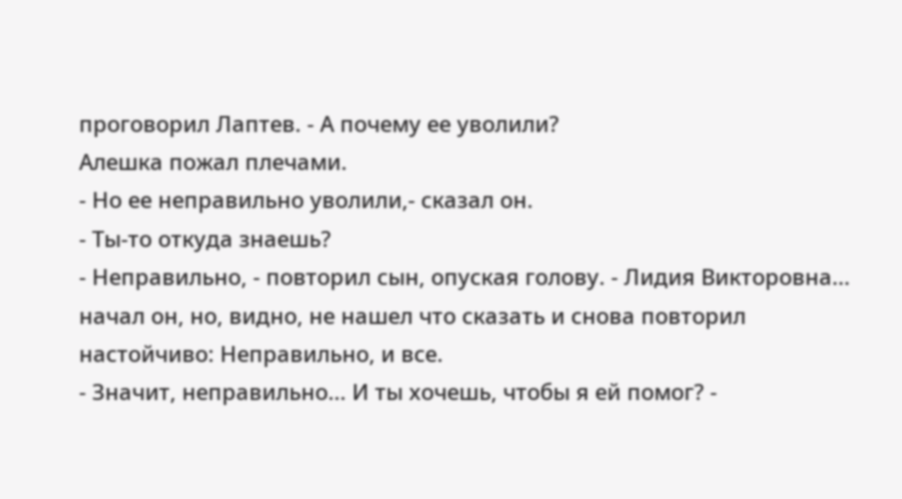проговорил Лаптев. - А почему ее уволили?
Алешка пожал плечами.
- Но ее неправильно уволили,- сказал он.
- Ты-то откуда знаешь?
- Неправильно, - повторил сын, опуская голову. - Лидия Викторовна... начал он, но, видно, не нашел что сказать и снова повторил настойчиво: Неправильно, и все.
- Значит, неправильно... И ты хочешь, чтобы я ей помог? -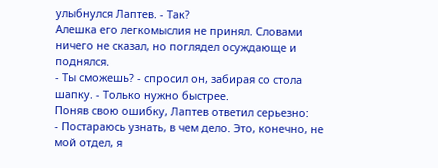улыбнулся Лаптев. - Так?
Алешка его легкомыслия не принял. Словами ничего не сказал, но поглядел осуждающе и поднялся.
- Ты сможешь? - спросил он, забирая со стола шапку. - Только нужно быстрее.
Поняв свою ошибку, Лаптев ответил серьезно:
- Постараюсь узнать, в чем дело. Это, конечно, не мой отдел, я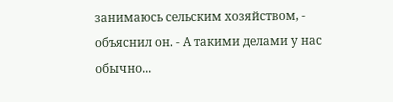занимаюсь сельским хозяйством, - объяснил он. - А такими делами у нас обычно...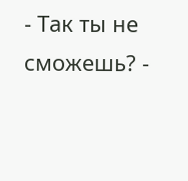- Так ты не сможешь? -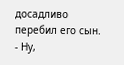досадливо перебил его сын.
- Ну,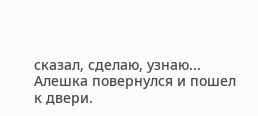сказал, сделаю, узнаю...
Алешка повернулся и пошел к двери.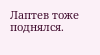Лаптев тоже поднялся.